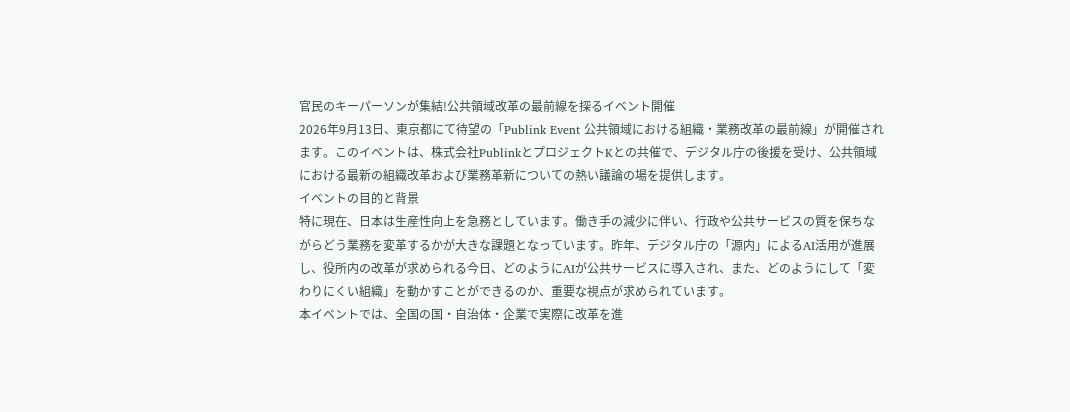官民のキーパーソンが集結!公共領域改革の最前線を探るイベント開催
2026年9月13日、東京都にて待望の「Publink Event 公共領域における組織・業務改革の最前線」が開催されます。このイベントは、株式会社PublinkとプロジェクトKとの共催で、デジタル庁の後援を受け、公共領域における最新の組織改革および業務革新についての熱い議論の場を提供します。
イベントの目的と背景
特に現在、日本は生産性向上を急務としています。働き手の減少に伴い、行政や公共サービスの質を保ちながらどう業務を変革するかが大きな課題となっています。昨年、デジタル庁の「源内」によるAI活用が進展し、役所内の改革が求められる今日、どのようにAIが公共サービスに導入され、また、どのようにして「変わりにくい組織」を動かすことができるのか、重要な視点が求められています。
本イベントでは、全国の国・自治体・企業で実際に改革を進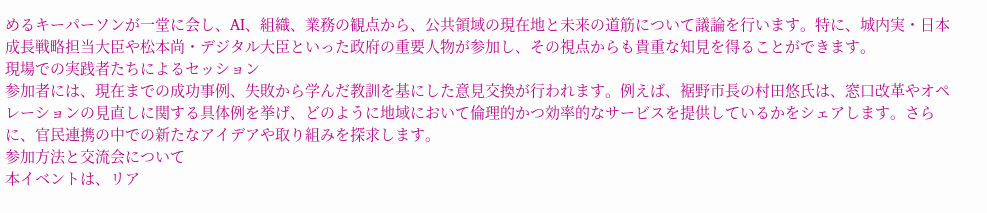めるキーパーソンが一堂に会し、AI、組織、業務の観点から、公共領域の現在地と未来の道筋について議論を行います。特に、城内実・日本成長戦略担当大臣や松本尚・デジタル大臣といった政府の重要人物が参加し、その視点からも貴重な知見を得ることができます。
現場での実践者たちによるセッション
参加者には、現在までの成功事例、失敗から学んだ教訓を基にした意見交換が行われます。例えば、裾野市長の村田悠氏は、窓口改革やオペレーションの見直しに関する具体例を挙げ、どのように地域において倫理的かつ効率的なサービスを提供しているかをシェアします。さらに、官民連携の中での新たなアイデアや取り組みを探求します。
参加方法と交流会について
本イベントは、リア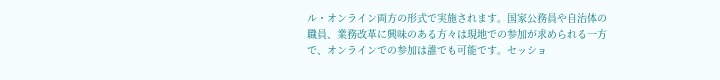ル・オンライン両方の形式で実施されます。国家公務員や自治体の職員、業務改革に興味のある方々は現地での参加が求められる一方で、オンラインでの参加は誰でも可能です。セッショ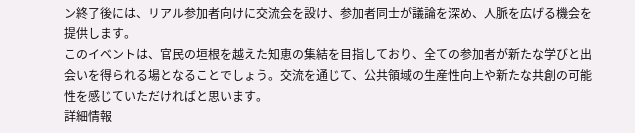ン終了後には、リアル参加者向けに交流会を設け、参加者同士が議論を深め、人脈を広げる機会を提供します。
このイベントは、官民の垣根を越えた知恵の集結を目指しており、全ての参加者が新たな学びと出会いを得られる場となることでしょう。交流を通じて、公共領域の生産性向上や新たな共創の可能性を感じていただければと思います。
詳細情報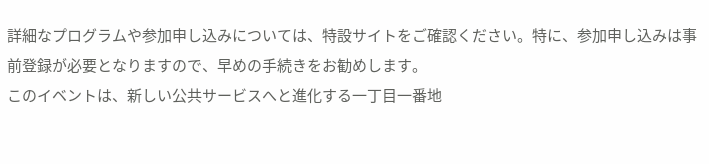詳細なプログラムや参加申し込みについては、特設サイトをご確認ください。特に、参加申し込みは事前登録が必要となりますので、早めの手続きをお勧めします。
このイベントは、新しい公共サービスへと進化する一丁目一番地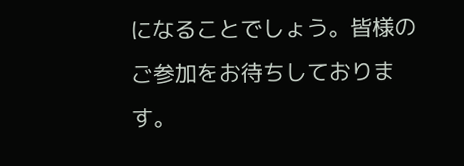になることでしょう。皆様のご参加をお待ちしております。